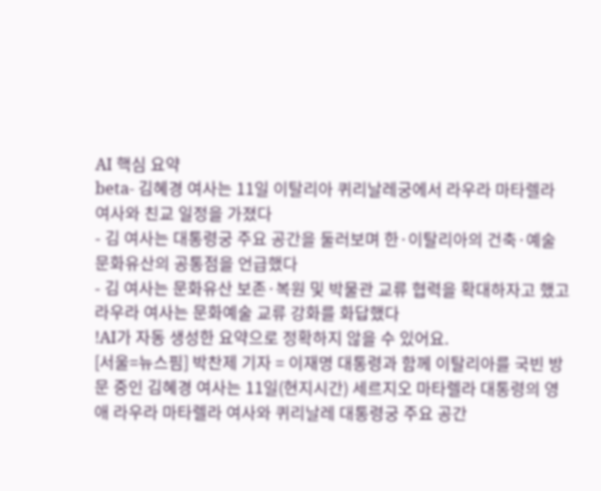AI 핵심 요약
beta- 김혜경 여사는 11일 이탈리아 퀴리날레궁에서 라우라 마타렐라 여사와 친교 일정을 가졌다
- 김 여사는 대통령궁 주요 공간을 둘러보며 한·이탈리아의 건축·예술 문화유산의 공통점을 언급했다
- 김 여사는 문화유산 보존·복원 및 박물관 교류 협력을 확대하자고 했고 라우라 여사는 문화예술 교류 강화를 화답했다
!AI가 자동 생성한 요약으로 정확하지 않을 수 있어요.
[서울=뉴스핌] 박찬제 기자 = 이재명 대통령과 함께 이탈리아를 국빈 방문 중인 김혜경 여사는 11일(현지시간) 세르지오 마타렐라 대통령의 영애 라우라 마타렐라 여사와 퀴리날레 대통령궁 주요 공간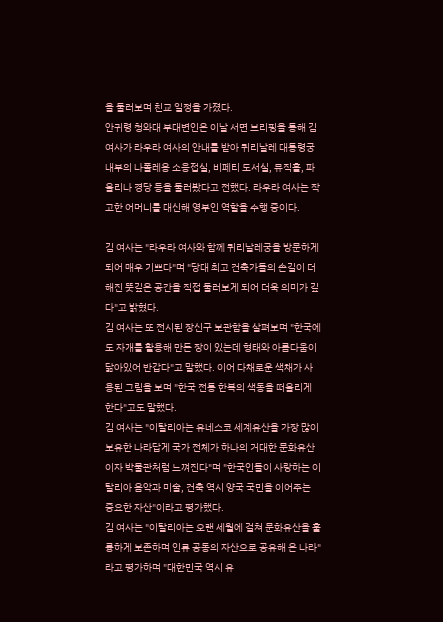을 둘러보며 친교 일정을 가졌다.
안귀령 청와대 부대변인은 이날 서면 브리핑을 통해 김 여사가 라우라 여사의 안내를 받아 퀴리날레 대통령궁 내부의 나폴레옹 소응접실, 비페티 도서실, 뮤직홀, 파올리나 경당 등을 둘러봤다고 전했다. 라우라 여사는 작고한 어머니를 대신해 영부인 역할을 수행 중이다.

김 여사는 "라우라 여사와 함께 퀴리날레궁을 방문하게 되어 매우 기쁘다"며 "당대 최고 건축가들의 손길이 더해진 뜻깊은 공간을 직접 둘러보게 되어 더욱 의미가 깊다"고 밝혔다.
김 여사는 또 전시된 장신구 보관함을 살펴보며 "한국에도 자개를 활용해 만든 장이 있는데 형태와 아름다움이 닮아있어 반갑다"고 말했다. 이어 다채로운 색채가 사용된 그림을 보며 "한국 전통 한복의 색동을 떠올리게 한다"고도 말했다.
김 여사는 "이탈리아는 유네스코 세계유산을 가장 많이 보유한 나라답게 국가 전체가 하나의 거대한 문화유산이자 박물관처럼 느껴진다"며 "한국인들이 사랑하는 이탈리아 음악과 미술, 건축 역시 양국 국민을 이어주는 중요한 자산"이라고 평가했다.
김 여사는 "이탈리아는 오랜 세월에 걸쳐 문화유산을 훌륭하게 보존하며 인류 공동의 자산으로 공유해 온 나라"라고 평가하며 "대한민국 역시 유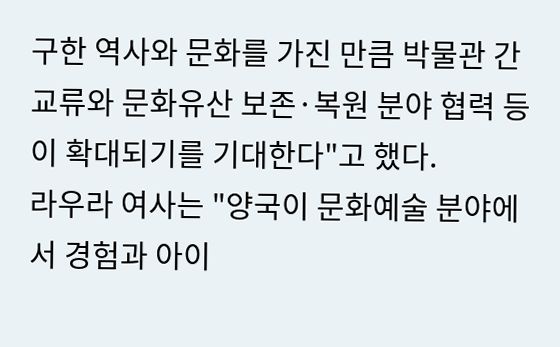구한 역사와 문화를 가진 만큼 박물관 간 교류와 문화유산 보존·복원 분야 협력 등이 확대되기를 기대한다"고 했다.
라우라 여사는 "양국이 문화예술 분야에서 경험과 아이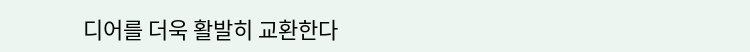디어를 더욱 활발히 교환한다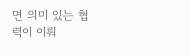면 의미 있는 협력이 이뤄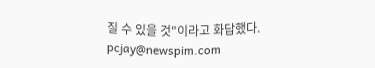질 수 있을 것"이라고 화답했다.
pcjay@newspim.com